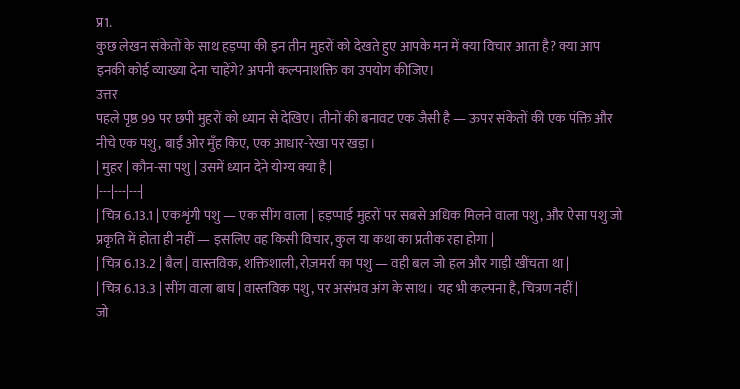प्र1.
कुछ लेखन संकेतों के साथ हड़प्पा की इन तीन मुहरों को देखते हुए आपके मन में क्या विचार आता है? क्या आप इनकी कोई व्याख्या देना चाहेंगे? अपनी कल्पनाशक्ति का उपयोग कीजिए।
उत्तर
पहले पृष्ठ 99 पर छपी मुहरों को ध्यान से देखिए। तीनों की बनावट एक जैसी है — ऊपर संकेतों की एक पंक्ति और नीचे एक पशु, बाईं ओर मुँह किए, एक आधार-रेखा पर खड़ा।
| मुहर | कौन-सा पशु | उसमें ध्यान देने योग्य क्या है |
|---|---|---|
| चित्र 6.13.1 | एकशृंगी पशु — एक सींग वाला | हड़प्पाई मुहरों पर सबसे अधिक मिलने वाला पशु, और ऐसा पशु जो प्रकृति में होता ही नहीं — इसलिए वह किसी विचार, कुल या कथा का प्रतीक रहा होगा |
| चित्र 6.13.2 | बैल | वास्तविक, शक्तिशाली, रोज़मर्रा का पशु — वही बल जो हल और गाड़ी खींचता था |
| चित्र 6.13.3 | सींग वाला बाघ | वास्तविक पशु, पर असंभव अंग के साथ। यह भी कल्पना है, चित्रण नहीं |
जो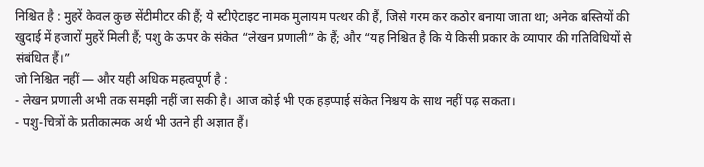निश्चित है : मुहरें केवल कुछ सेंटीमीटर की हैं; ये स्टीऐटाइट नामक मुलायम पत्थर की हैं, जिसे गरम कर कठोर बनाया जाता था; अनेक बस्तियों की खुदाई में हजारों मुहरें मिली हैं; पशु के ऊपर के संकेत “लेखन प्रणाली” के हैं; और “यह निश्चित है कि ये किसी प्रकार के व्यापार की गतिविधियों से संबंधित हैं।”
जो निश्चित नहीं — और यही अधिक महत्वपूर्ण है :
- लेखन प्रणाली अभी तक समझी नहीं जा सकी है। आज कोई भी एक हड़प्पाई संकेत निश्चय के साथ नहीं पढ़ सकता।
- पशु-चित्रों के प्रतीकात्मक अर्थ भी उतने ही अज्ञात हैं।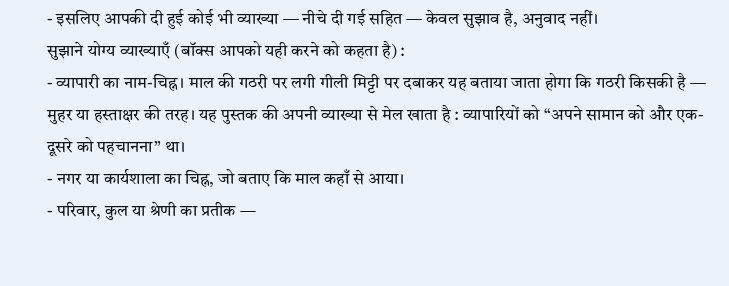- इसलिए आपकी दी हुई कोई भी व्याख्या — नीचे दी गई सहित — केवल सुझाव है, अनुवाद नहीं।
सुझाने योग्य व्याख्याएँ (बॉक्स आपको यही करने को कहता है) :
- व्यापारी का नाम-चिह्न। माल की गठरी पर लगी गीली मिट्टी पर दबाकर यह बताया जाता होगा कि गठरी किसकी है — मुहर या हस्ताक्षर की तरह। यह पुस्तक की अपनी व्याख्या से मेल खाता है : व्यापारियों को “अपने सामान को और एक-दूसरे को पहचानना” था।
- नगर या कार्यशाला का चिह्न, जो बताए कि माल कहाँ से आया।
- परिवार, कुल या श्रेणी का प्रतीक —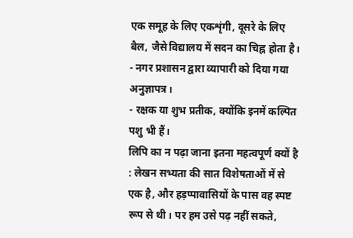एक समूह के लिए एकशृंगी, दूसरे के लिए बैल, जैसे विद्यालय में सदन का चिह्न होता है।
- नगर प्रशासन द्वारा व्यापारी को दिया गया अनुज्ञापत्र।
- रक्षक या शुभ प्रतीक, क्योंकि इनमें कल्पित पशु भी हैं।
लिपि का न पढ़ा जाना इतना महत्वपूर्ण क्यों है : लेखन सभ्यता की सात विशेषताओं में से एक है, और हड़प्पावासियों के पास वह स्पष्ट रूप से थी। पर हम उसे पढ़ नहीं सकते,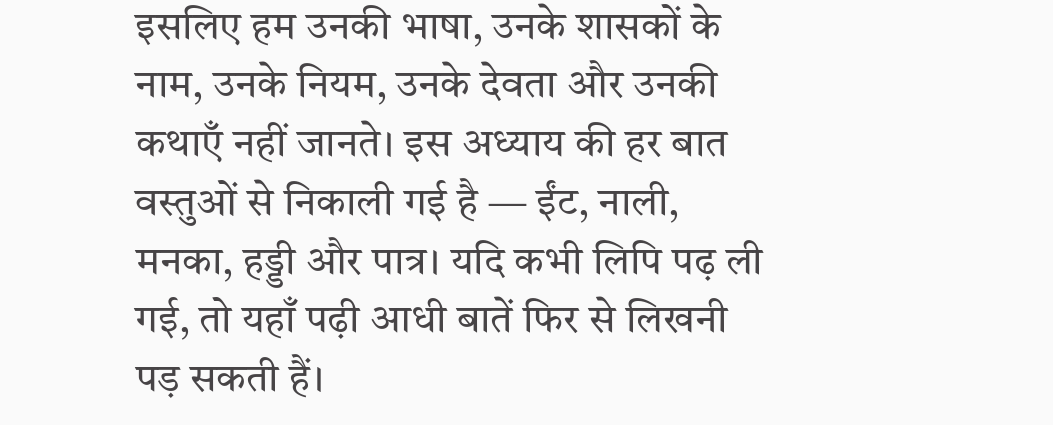इसलिए हम उनकी भाषा, उनके शासकों के नाम, उनके नियम, उनके देवता और उनकी कथाएँ नहीं जानते। इस अध्याय की हर बात वस्तुओं से निकाली गई है — ईंट, नाली, मनका, हड्डी और पात्र। यदि कभी लिपि पढ़ ली गई, तो यहाँ पढ़ी आधी बातें फिर से लिखनी पड़ सकती हैं।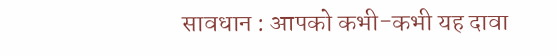सावधान : आपको कभी-कभी यह दावा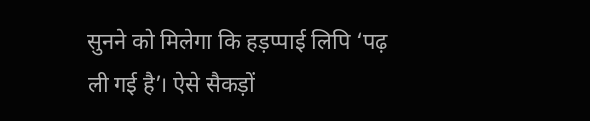सुनने को मिलेगा कि हड़प्पाई लिपि ‘पढ़ ली गई है’। ऐसे सैकड़ों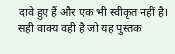दावे हुए हैं और एक भी स्वीकृत नहीं है। सही वाक्य वही है जो यह पुस्तक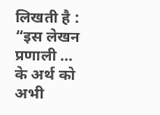लिखती है : “इस लेखन प्रणाली … के अर्थ को अभी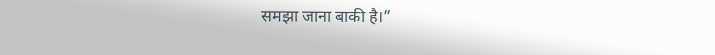समझा जाना बाकी है।”